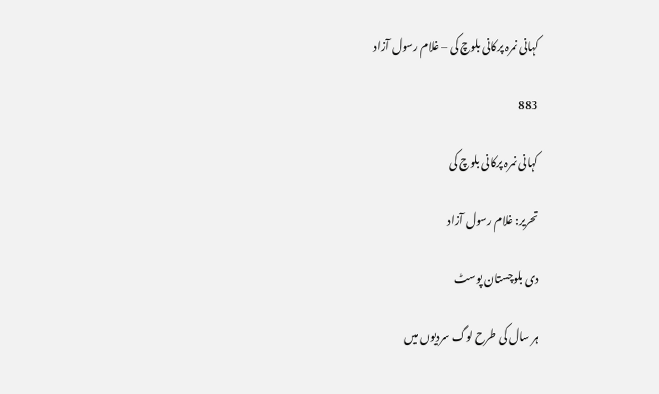کہانی نمرہ پرکانی بلوچ کی – غلام رسول آزاد

883

کہانی نمرہ پرکانی بلوچ کی

تحریر: غلام رسول آزاد

دی بلوچستان پوسٹ

ہر سال کی طرح لوگ سردیوں میں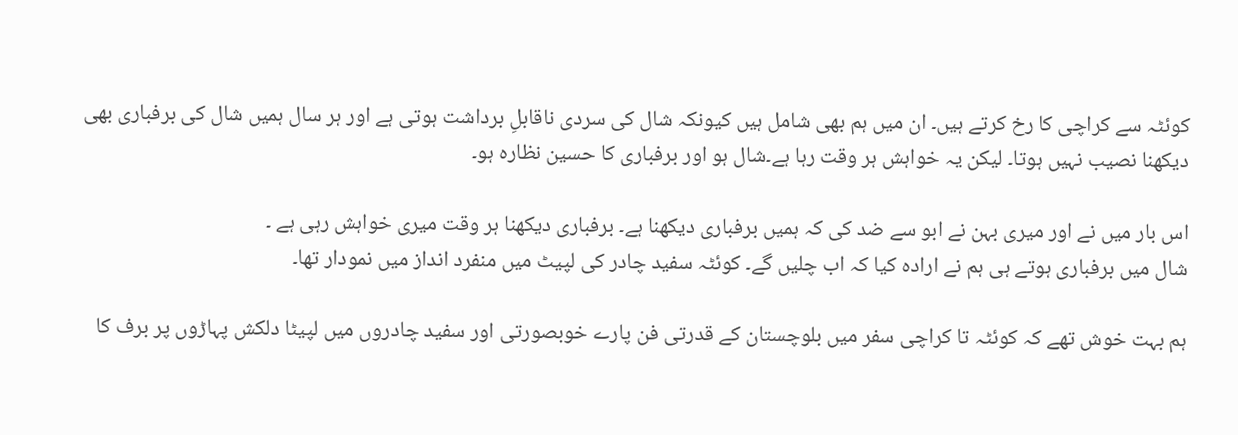کوئٹہ سے کراچی کا رخ کرتے ہیں۔ ان میں ہم بھی شامل ہیں کیونکہ شال کی سردی ناقابلِ برداشت ہوتی ہے اور ہر سال ہمیں شال کی برفباری بھی دیکھنا نصیب نہیں ہوتا۔ لیکن یہ خواہش ہر وقت رہا ہے۔شال ہو اور برفباری کا حسین نظارہ ہو۔

اس بار میں نے اور میری بہن نے ابو سے ضد کی کہ ہمیں برفباری دیکھنا ہے۔ برفباری دیکھنا ہر وقت میری خواہش رہی ہے ۔
شال میں برفباری ہوتے ہی ہم نے ارادہ کیا کہ اب چلیں گے۔ کوئٹہ سفید چادر کی لپیٹ میں منفرد انداز میں نمودار تھا۔

ہم بہت خوش تھے کہ کوئٹہ تا کراچی سفر میں بلوچستان کے قدرتی فن پارے خوبصورتی اور سفید چادروں میں لپیٹا دلکش پہاڑوں پر برف کا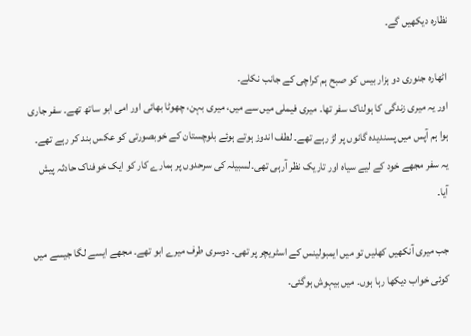نظارہ دیکھیں گے۔

اٹھارہ جنوری دو ہزار بیس کو صبح ہم کراچی کے جانب نکلے۔
اور یہ میری زندگی کا ہولناک سفر تھا۔ میری فیملی میں سے میں، میری بہن، چھوٹا بھائی اور امی ابو ساتھ تھے۔ سفر جاری ہوا ہم آپس میں پسندیدہ گانوں پر لڑ رہے تھے۔ لطف اندوز ہوتے ہوئے بلوچستان کے خوبصورتی کو عکس بند کر رہے تھے۔ یہ سفر مجھے خود کے لیے سیاہ اور تاریک نظر آرہی تھی۔لسبیلہ کی سرحدوں پر ہمارے کار کو ایک خوفناک حادثہ پیش آیا۔

جب میری آنکھیں کھلیں تو میں ایمبولینس کے اسٹریچر پر تھی۔ دوسری طرف میرے ابو تھے۔ مجھے ایسے لگا جیسے میں کوئی خواب دیکھا رہا ہوں۔ میں بیہوش ہوگئی۔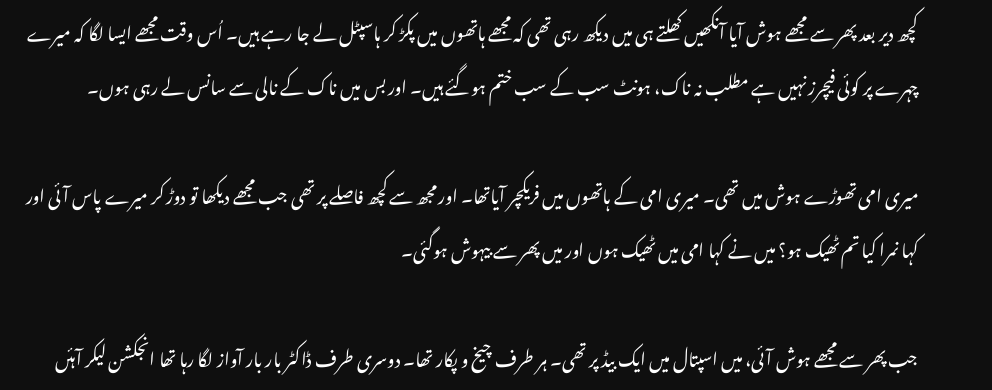کچھ دیر بعد پھر سے مجھے ہوش آیا آنکھیں کھلتے ہی میں دیکھ رہی تھی کہ مجھے ہاتھوں میں پکڑ کر ہاسپٹل لے جا رہے ہیں۔ اُس وقت مجھے ایسا لگا کہ میرے چہرے پر کوئی فیچرز نہیں ہے مطلب نہ ناک، ہونٹ سب کے سب ختم ہوگئے ہیں۔ اور بس میں ناک کے نالی سے سانس لے رہی ہوں۔

میری امی تھوڑے ہوش میں تھی۔ میری امی کے ہاتھوں میں فریکچر آیاتھا۔ اور مجھ سے کچھ فاصلے پر تھی جب مجھے دیکھا تو دوڑ کر میرے پاس آئی اور کہا نمرا کیا تم ٹھیک ہو؟ میں نے کہا امی میں ٹھیک ہوں اور میں پھر سے بیہوش ہوگئی۔

جب پھر سے مجھے ہوش آئی، میں اسپتال میں ایک بیڈ پر تھی۔ ہر طرف چیخ و پکار تھا۔ دوسری طرف ڈاکٹر بار بار آواز لگا رہا تھا انجکشن لیکر آہئں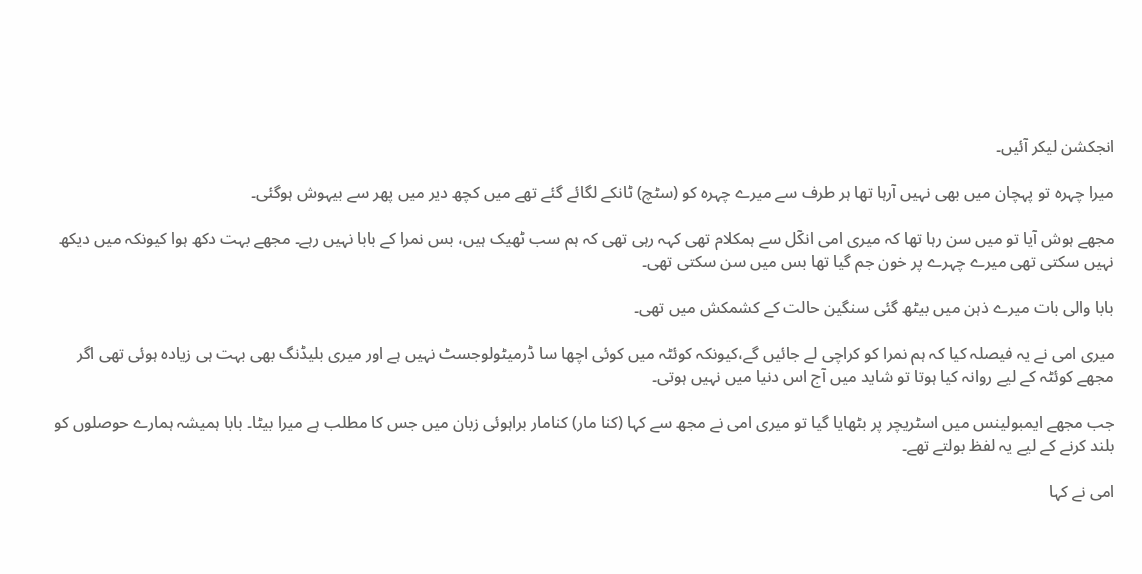انجکشن لیکر آئیں۔

میرا چہرہ تو پہچان میں بھی نہیں آرہا تھا ہر طرف سے میرے چہرہ کو (سٹچ) ٹانکے لگائے گئے تھے میں کچھ دیر میں پھر سے بیہوش ہوگئی۔

مجھے ہوش آیا تو میں سن رہا تھا کہ میری امی انکٓل سے ہمکلام تھی کہہ رہی تھی کہ ہم سب ٹھیک ہیں، بس نمرا کے بابا نہیں رہے۔ مجھے بہت دکھ ہوا کیونکہ میں دیکھ نہیں سکتی تھی میرے چہرے پر خون جم گیا تھا بس میں سن سکتی تھی۔

بابا والی بات میرے ذہن میں بیٹھ گئی سنگین حالت کے کشمکش میں تھی۔

میری امی نے یہ فیصلہ کیا کہ ہم نمرا کو کراچی لے جائیں گے،کیونکہ کوئٹہ میں کوئی اچھا سا ڈرمیٹولوجسٹ نہیں ہے اور میری بلیڈنگ بھی بہت ہی زیادہ ہوئی تھی اگر مجھے کوئٹہ کے لیے روانہ کیا ہوتا تو شاید میں آج اس دنیا میں نہیں ہوتی۔

جب مجھے ایمبولینس میں اسٹریچر پر بٹھایا گیا تو میری امی نے مجھ سے کہا (کنا مار) کنامار براہوئی زبان میں جس کا مطلب ہے میرا بیٹا۔ بابا ہمیشہ ہمارے حوصلوں کو بلند کرنے کے لیے یہ لفظ بولتے تھے۔

امی نے کہا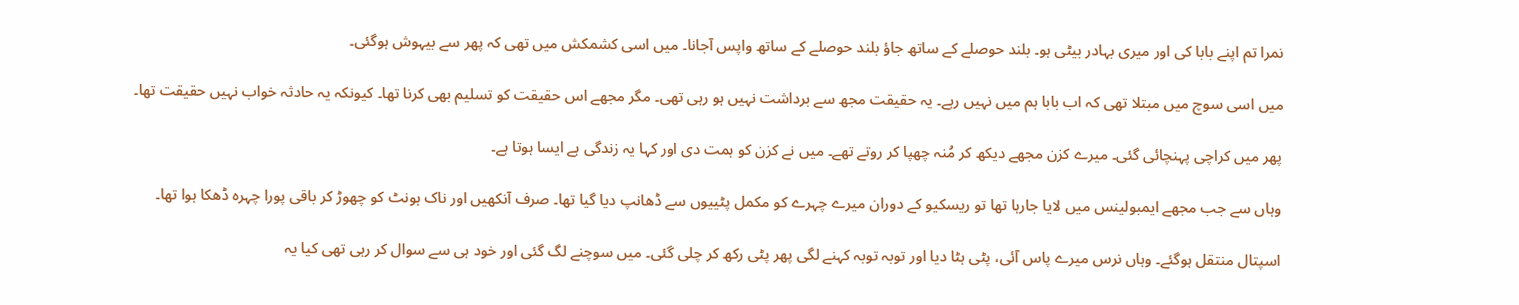نمرا تم اپنے بابا کی اور میری بہادر بیٹی ہو۔ بلند حوصلے کے ساتھ جاؤ بلند حوصلے کے ساتھ واپس آجانا۔ میں اسی کشمکش میں تھی کہ پھر سے بیہوش ہوگئی۔

میں اسی سوچ میں مبتلا تھی کہ اب بابا ہم میں نہیں رہے۔ یہ حقیقت مجھ سے برداشت نہیں ہو رہی تھی۔ مگر مجھے اس حقیقت کو تسلیم بھی کرنا تھا۔ کیونکہ یہ حادثہ خواب نہیں حقیقت تھا۔

پھر میں کراچی پہنچائی گئی۔ میرے کزن مجھے دیکھ کر مُنہ چھپا کر روتے تھے۔ میں نے کزن کو ہمت دی اور کہا یہ زندگی ہے ایسا ہوتا ہے۔

وہاں سے جب مجھے ایمبولینس میں لایا جارہا تھا تو ریسکیو کے دوران میرے چہرے کو مکمل پٹییوں سے ڈھانپ دیا گیا تھا۔ صرف آنکھیں اور ناک ہونٹ کو چھوڑ کر باقی پورا چہرہ ڈھکا ہوا تھا۔

اسپتال منتقل ہوگئے۔ وہاں نرس میرے پاس آئی، پٹی ہٹا دیا اور توبہ توبہ کہنے لگی پھر پٹی رکھ کر چلی گئی۔ میں سوچنے لگ گئی اور خود ہی سے سوال کر رہی تھی کیا یہ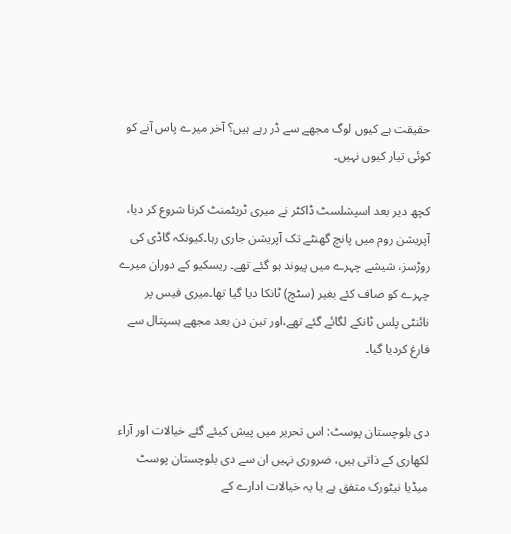حقیقت ہے کیوں لوگ مجھے سے ڈر رہے ہیں؟ آخر میرے پاس آنے کو کوئی تیار کیوں نہیں۔

کچھ دیر بعد اسپشلسٹ ڈاکٹر نے میری ٹریٹمنٹ کرنا شروع کر دیا، آپریشن روم میں پانچ گھنٹے تک آپریشن جاری رہا۔کیونکہ گاڈی کی روڑسز، شیشے چہرے میں پیوند ہو گئے تھے۔ ریسکیو کے دوران میرے چہرے کو صاف کئے بغیر (سٹچ) ٹانکا دیا گیا تھا۔میری فیس پر نائنٹی پلس ٹانکے لگائے گئے تھے،اور تین دن بعد مجھے ہسپتال سے فارغ کردیا گیا۔


دی بلوچستان پوسٹ: اس تحریر میں پیش کیئے گئے خیالات اور آراء لکھاری کے ذاتی ہیں، ضروری نہیں ان سے دی بلوچستان پوسٹ میڈیا نیٹورک متفق ہے یا یہ خیالات ادارے کے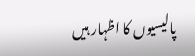پالیسیوں کا اظہار ہیں